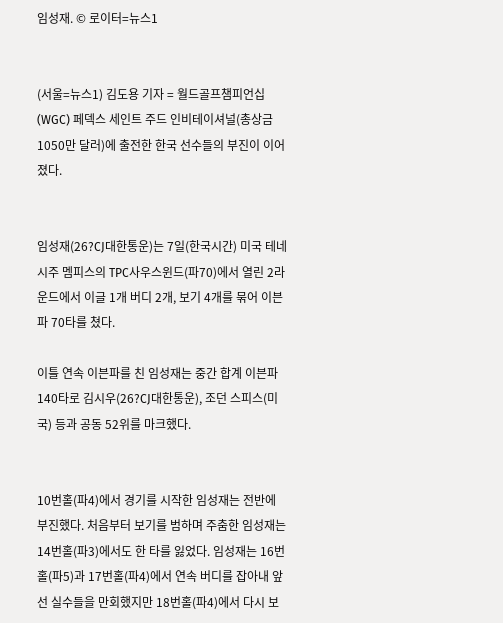임성재. © 로이터=뉴스1


(서울=뉴스1) 김도용 기자 = 월드골프챔피언십(WGC) 페덱스 세인트 주드 인비테이셔널(총상금 1050만 달러)에 출전한 한국 선수들의 부진이 이어졌다.


임성재(26?CJ대한통운)는 7일(한국시간) 미국 테네시주 멤피스의 TPC사우스윈드(파70)에서 열린 2라운드에서 이글 1개 버디 2개, 보기 4개를 묶어 이븐파 70타를 쳤다.

이틀 연속 이븐파를 친 임성재는 중간 합계 이븐파 140타로 김시우(26?CJ대한통운), 조던 스피스(미국) 등과 공동 52위를 마크했다.


10번홀(파4)에서 경기를 시작한 임성재는 전반에 부진했다. 처음부터 보기를 범하며 주춤한 임성재는 14번홀(파3)에서도 한 타를 잃었다. 임성재는 16번홀(파5)과 17번홀(파4)에서 연속 버디를 잡아내 앞선 실수들을 만회했지만 18번홀(파4)에서 다시 보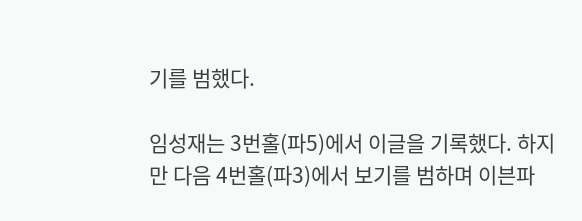기를 범했다.

임성재는 3번홀(파5)에서 이글을 기록했다. 하지만 다음 4번홀(파3)에서 보기를 범하며 이븐파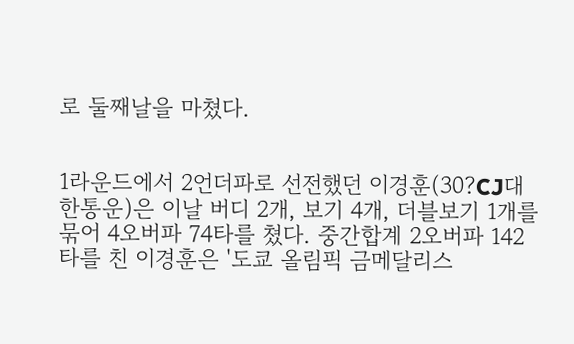로 둘째날을 마쳤다.


1라운드에서 2언더파로 선전했던 이경훈(30?CJ대한통운)은 이날 버디 2개, 보기 4개, 더블보기 1개를 묶어 4오버파 74타를 쳤다. 중간합계 2오버파 142타를 친 이경훈은 '도쿄 올림픽 금메달리스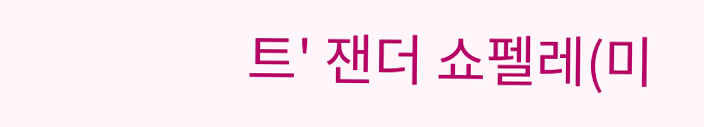트' 잰더 쇼펠레(미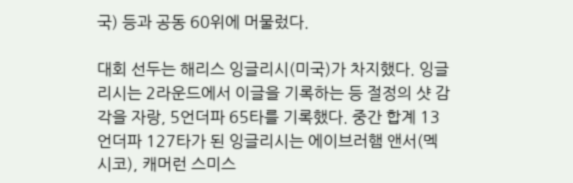국) 등과 공동 60위에 머물렀다.

대회 선두는 해리스 잉글리시(미국)가 차지했다. 잉글리시는 2라운드에서 이글을 기록하는 등 절정의 샷 감각을 자랑, 5언더파 65타를 기록했다. 중간 합계 13언더파 127타가 된 잉글리시는 에이브러햄 앤서(멕시코), 캐머런 스미스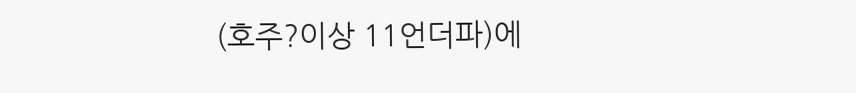(호주?이상 11언더파)에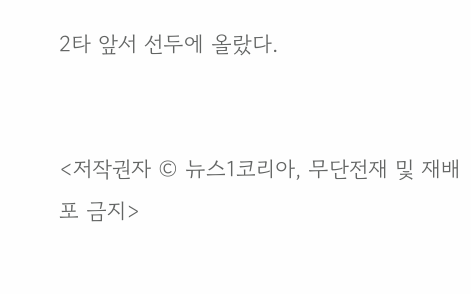2타 앞서 선두에 올랐다.


<저작권자 © 뉴스1코리아, 무단전재 및 재배포 금지>